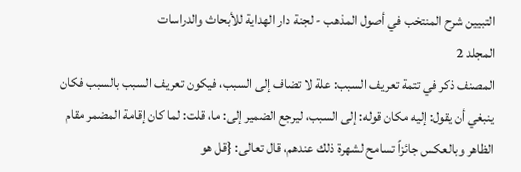التبيين شرح المنتخب في أصول المذهب - لجنة دار الهداية للأبحاث والدراسات
المجلد 2
المصنف ذكر في تتمة تعريف السبب: علة لا تضاف إلى السبب، فيكون تعريف السبب بالسبب فكان ينبغي أن يقول: إليه مكان قوله: إلى السبب، ليرجع الضمير إلى: ما، قلت: لما كان إقامة المضمر مقام الظاهر وبالعكس جائزاً تسامح لشهرة ذلك عندهم، قال تعالى: {قل هو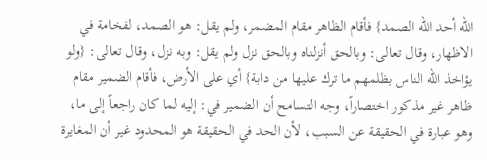الله أحد الله الصمد} فأقام الظاهر مقام المضمر، ولم يقل: هو الصمد، لفخامة في الاظهار، وقال تعالى: وبالحق أنزلناه وبالحق نزل ولم يقل: وبه نزل، وقال تعالى: {ولو يؤاخذ الله الناس بظلمهم ما ترك عليها من دابة} أي على الأرض، فأقام الضمير مقام ظاهر غير مذكور اختصاراً، وجه التسامح أن الضمير في: إليه لما كان راجعاً إلى ما، وهو عبارة في الحقيقة عن السبب، لأن الحد في الحقيقة هو المحدود غير أن المغايرة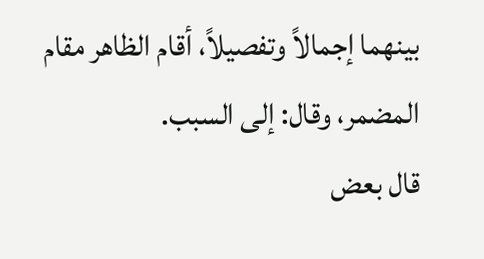بينهما إجمالاً وتفصيلاً، أقام الظاهر مقام المضمر، وقال: إلى السبب.
قال بعض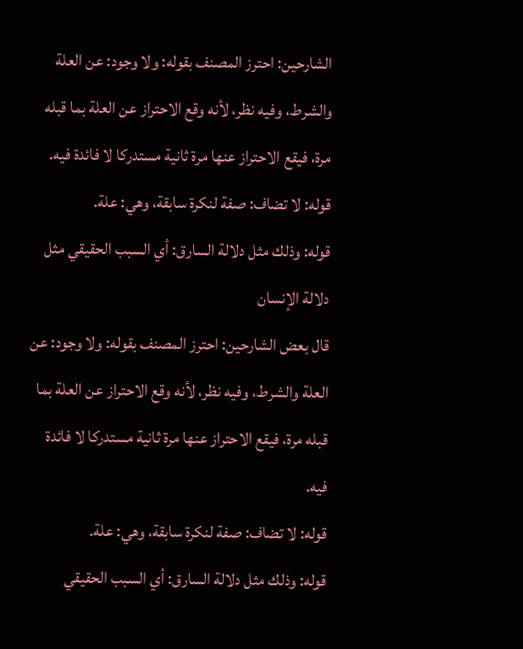الشارحين: احترز المصنف بقوله: ولا وجود: عن العلة والشرط، وفيه نظر، لأنه وقع الاحتراز عن العلة بما قبله مرة، فيقع الاحتراز عنها مرة ثانية مستدركا لا فائدة فيه.
قوله: لا تضاف: صفة لنكرة سابقة، وهي: علة.
قوله: وذلك مثل دلالة السارق: أي السبب الحقيقي مثل دلالة الإنسان
قال بعض الشارحين: احترز المصنف بقوله: ولا وجود: عن العلة والشرط، وفيه نظر، لأنه وقع الاحتراز عن العلة بما قبله مرة، فيقع الاحتراز عنها مرة ثانية مستدركا لا فائدة فيه.
قوله: لا تضاف: صفة لنكرة سابقة، وهي: علة.
قوله: وذلك مثل دلالة السارق: أي السبب الحقيقي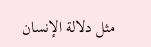مثل دلالة الإنسان